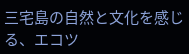三宅島の自然と文化を感じる、エコツ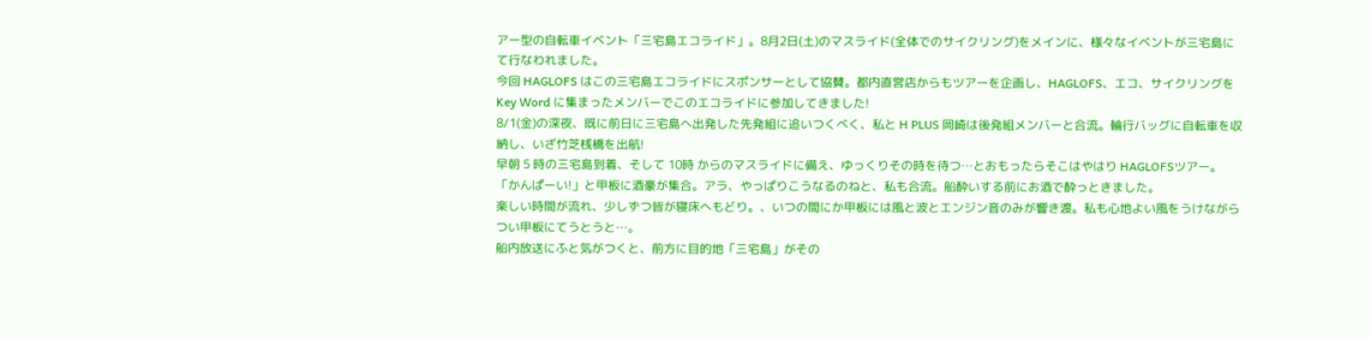アー型の自転車イベント「三宅島エコライド」。8月2日(土)のマスライド(全体でのサイクリング)をメインに、様々なイベントが三宅島にて行なわれました。
今回 HAGLOFS はこの三宅島エコライドにスポンサーとして協賛。都内直営店からもツアーを企画し、HAGLOFS、エコ、サイクリングをKey Word に集まったメンバーでこのエコライドに参加してきました!
8/1(金)の深夜、既に前日に三宅島へ出発した先発組に追いつくべく、私と H PLUS 岡崎は後発組メンバーと合流。輪行バッグに自転車を収納し、いざ竹芝桟橋を出航!
早朝 5 時の三宅島到着、そして 10時 からのマスライドに備え、ゆっくりその時を待つ…とおもったらそこはやはり HAGLOFSツアー。「かんぱーい!」と甲板に酒豪が集合。アラ、やっぱりこうなるのねと、私も合流。船酔いする前にお酒で酔っときました。
楽しい時間が流れ、少しずつ皆が寝床へもどり。、いつの間にか甲板には風と波とエンジン音のみが響き渡。私も心地よい風をうけながらつい甲板にてうとうと…。
船内放送にふと気がつくと、前方に目的地「三宅島」がその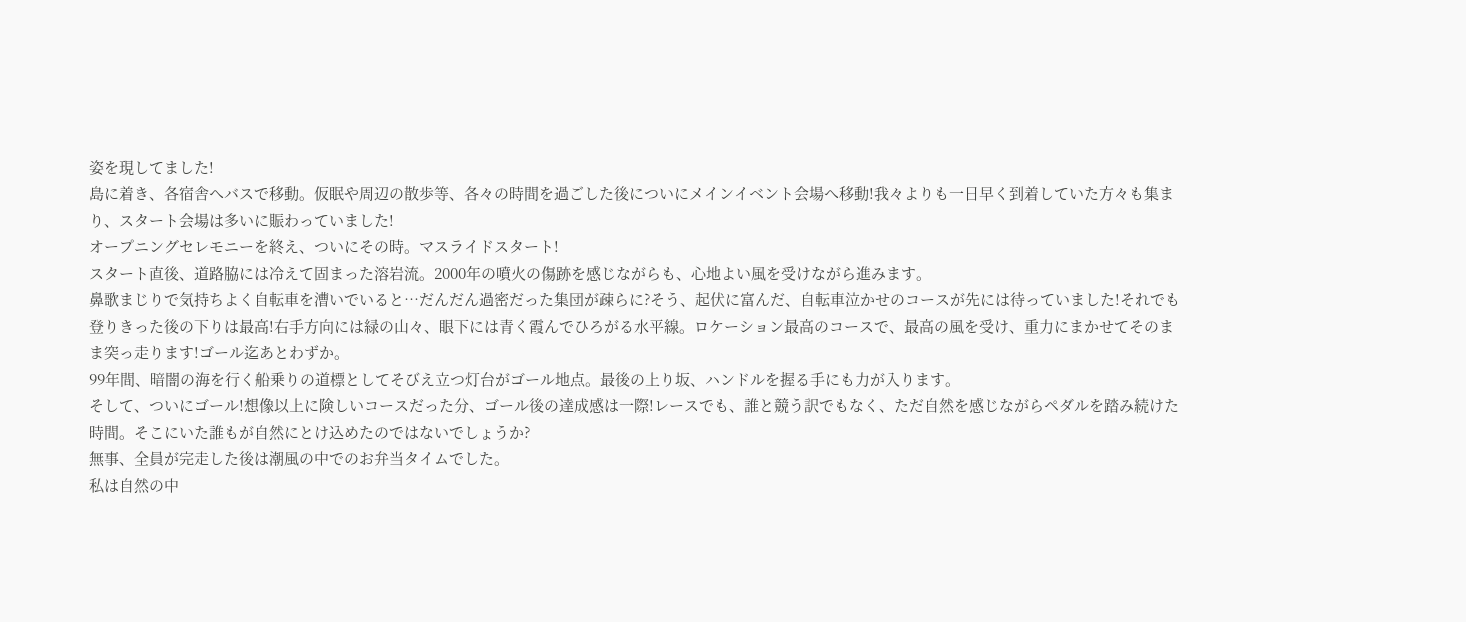姿を現してました!
島に着き、各宿舎へバスで移動。仮眠や周辺の散歩等、各々の時間を過ごした後についにメインイベント会場へ移動!我々よりも一日早く到着していた方々も集まり、スタート会場は多いに賑わっていました!
オープニングセレモニーを終え、ついにその時。マスライドスタート!
スタート直後、道路脇には冷えて固まった溶岩流。2000年の噴火の傷跡を感じながらも、心地よい風を受けながら進みます。
鼻歌まじりで気持ちよく自転車を漕いでいると…だんだん過密だった集団が疎らに?そう、起伏に富んだ、自転車泣かせのコースが先には待っていました!それでも登りきった後の下りは最高!右手方向には緑の山々、眼下には青く霞んでひろがる水平線。ロケーション最高のコースで、最高の風を受け、重力にまかせてそのまま突っ走ります!ゴール迄あとわずか。
99年間、暗闇の海を行く船乗りの道標としてそびえ立つ灯台がゴール地点。最後の上り坂、ハンドルを握る手にも力が入ります。
そして、ついにゴール!想像以上に険しいコースだった分、ゴール後の達成感は一際!レースでも、誰と競う訳でもなく、ただ自然を感じながらペダルを踏み続けた時間。そこにいた誰もが自然にとけ込めたのではないでしょうか?
無事、全員が完走した後は潮風の中でのお弁当タイムでした。
私は自然の中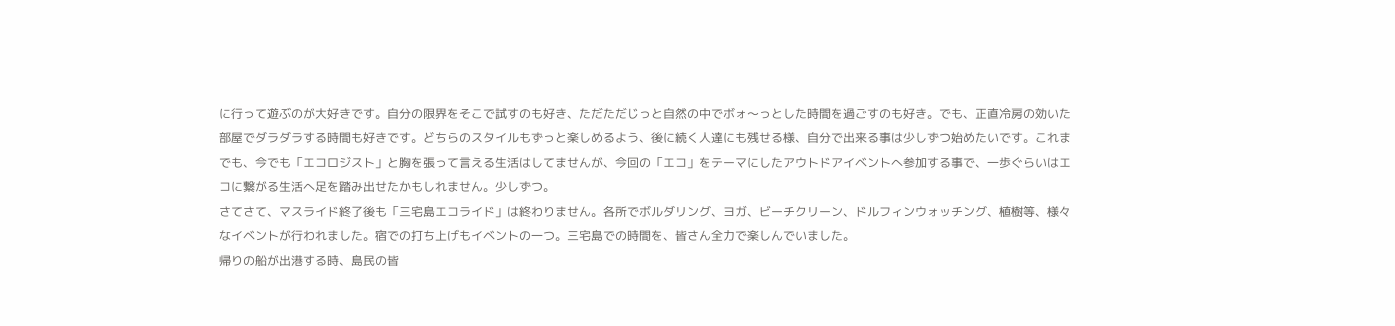に行って遊ぶのが大好きです。自分の限界をそこで試すのも好き、ただただじっと自然の中でボォ〜っとした時間を過ごすのも好き。でも、正直冷房の効いた部屋でダラダラする時間も好きです。どちらのスタイルもずっと楽しめるよう、後に続く人達にも残せる様、自分で出来る事は少しずつ始めたいです。これまでも、今でも「エコロジスト」と胸を張って言える生活はしてませんが、今回の「エコ」をテーマにしたアウトドアイベントへ参加する事で、一歩ぐらいはエコに繋がる生活へ足を踏み出せたかもしれません。少しずつ。
さてさて、マスライド終了後も「三宅島エコライド」は終わりません。各所でボルダリング、ヨガ、ビーチクリーン、ドルフィンウォッチング、植樹等、様々なイベントが行われました。宿での打ち上げもイベントの一つ。三宅島での時間を、皆さん全力で楽しんでいました。
帰りの船が出港する時、島民の皆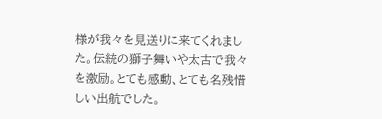様が我々を見送りに来てくれました。伝統の獅子舞いや太古で我々を激励。とても感動、とても名残惜しい出航でした。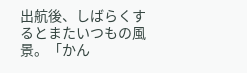出航後、しばらくするとまたいつもの風景。「かん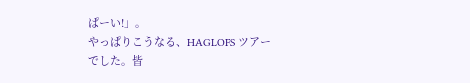ぱーい!」。
やっぱりこうなる、HAGLOFS ツアーでした。皆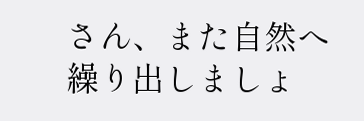さん、また自然へ繰り出しましょ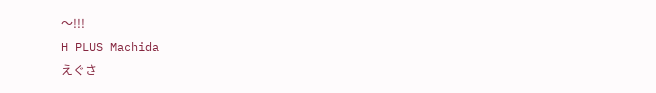〜!!!
H PLUS Machida
えぐさ